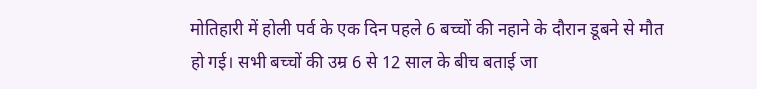मोतिहारी में होली पर्व के एक दिन पहले 6 बच्चों की नहाने के दौरान डूबने से मौत हो गई। सभी बच्चों की उम्र 6 से 12 साल के बीच बताई जा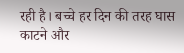रही है। बच्चे हर दिन की तरह घास काटने और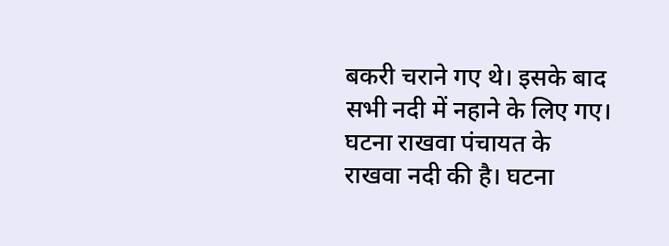बकरी चराने गए थे। इसके बाद सभी नदी में नहाने के लिए गए। घटना राखवा पंचायत के राखवा नदी की है। घटना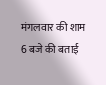मंगलवार की शाम 6 बजे की बताई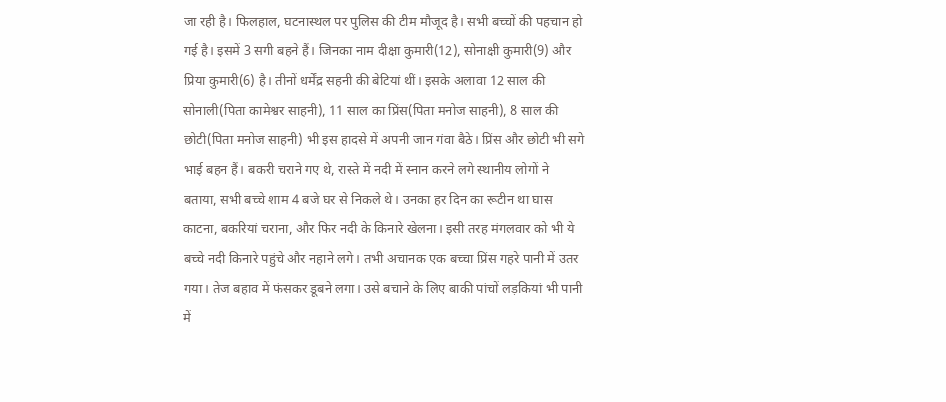जा रही है। फिलहाल, घटनास्थल पर पुलिस की टीम मौजूद है। सभी बच्चों की पहचान हो गई है। इसमें 3 सगी बहने हैं। जिनका नाम दीक्षा कुमारी(12), सोनाक्षी कुमारी(9) और प्रिया कुमारी(6) है। तीनों धर्मेंद्र सहनी की बेटियां थीं। इसके अलावा 12 साल की सोनाली(पिता कामेश्वर साहनी), 11 साल का प्रिंस(पिता मनोज साहनी), 8 साल की छोटी(पिता मनोज साहनी) भी इस हादसे में अपनी जान गंवा बैठे। प्रिंस और छोटी भी सगे भाई बहन हैं। बकरी चराने गए थे, रास्ते में नदी में स्नान करने लगे स्थानीय लोगों ने बताया, सभी बच्चे शाम 4 बजे घर से निकले थे। उनका हर दिन का रूटीन था घास काटना, बकरियां चराना, और फिर नदी के किनारे खेलना। इसी तरह मंगलवार को भी ये बच्चे नदी किनारे पहुंचे और नहाने लगे। तभी अचानक एक बच्चा प्रिंस गहरे पानी में उतर गया। तेज बहाव में फंसकर डूबने लगा। उसे बचाने के लिए बाकी पांचों लड़कियां भी पानी में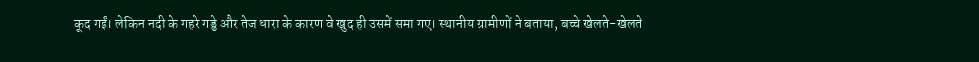कूद गईं। लेकिन नदी के गहरे गड्ढे और तेज धारा के कारण वे खुद ही उसमें समा गए। स्थानीय ग्रामीणों ने बताया, बच्चे खेलते-खेलते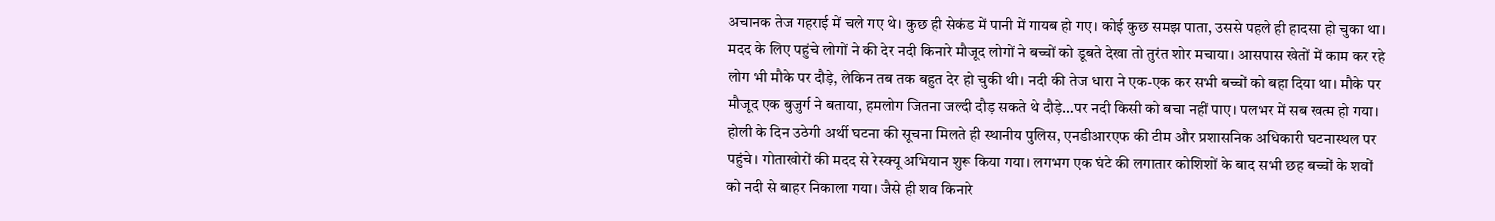अचानक तेज गहराई में चले गए थे। कुछ ही सेकंड में पानी में गायब हो गए। कोई कुछ समझ पाता, उससे पहले ही हादसा हो चुका था। मदद के लिए पहुंचे लोगों ने की देर नदी किनारे मौजूद लोगों ने बच्चों को डूबते देखा तो तुरंत शोर मचाया। आसपास खेतों में काम कर रहे लोग भी मौके पर दौड़े, लेकिन तब तक बहुत देर हो चुकी थी। नदी की तेज धारा ने एक-एक कर सभी बच्चों को बहा दिया था। मौके पर मौजूद एक बुजुर्ग ने बताया, हमलोग जितना जल्दी दौड़ सकते थे दौड़े…पर नदी किसी को बचा नहीं पाए। पलभर में सब खत्म हो गया। होली के दिन उठेगी अर्थी घटना की सूचना मिलते ही स्थानीय पुलिस, एनडीआरएफ की टीम और प्रशासनिक अधिकारी घटनास्थल पर पहुंचे। गोताखोरों की मदद से रेस्क्यू अभियान शुरू किया गया। लगभग एक घंटे की लगातार कोशिशों के बाद सभी छह बच्चों के शवों को नदी से बाहर निकाला गया। जैसे ही शव किनारे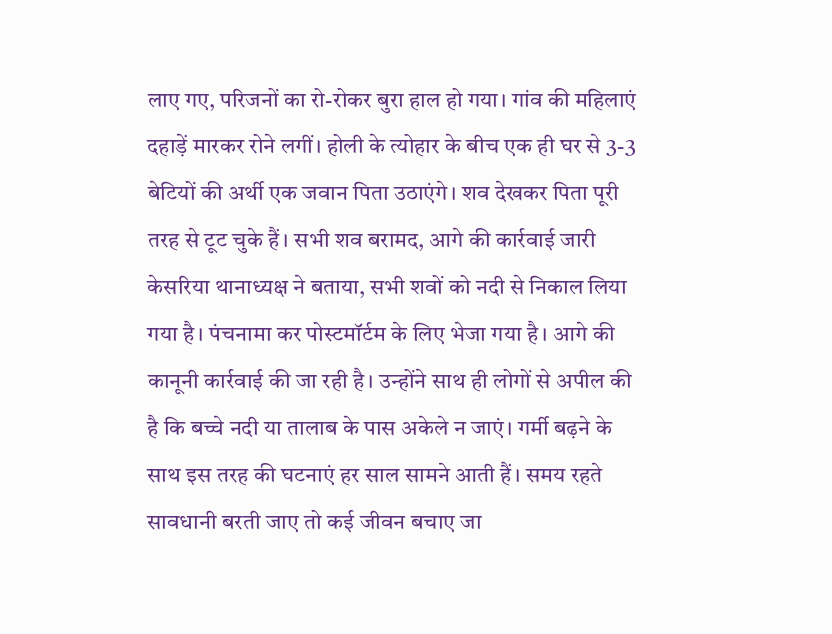लाए गए, परिजनों का रो-रोकर बुरा हाल हो गया। गांव की महिलाएं दहाड़ें मारकर रोने लगीं। होली के त्योहार के बीच एक ही घर से 3-3 बेटियों की अर्थी एक जवान पिता उठाएंगे। शव देखकर पिता पूरी तरह से टूट चुके हैं। सभी शव बरामद, आगे की कार्रवाई जारी केसरिया थानाध्यक्ष ने बताया, सभी शवों को नदी से निकाल लिया गया है। पंचनामा कर पोस्टमॉर्टम के लिए भेजा गया है। आगे की कानूनी कार्रवाई की जा रही है। उन्होंने साथ ही लोगों से अपील की है कि बच्चे नदी या तालाब के पास अकेले न जाएं। गर्मी बढ़ने के साथ इस तरह की घटनाएं हर साल सामने आती हैं। समय रहते सावधानी बरती जाए तो कई जीवन बचाए जा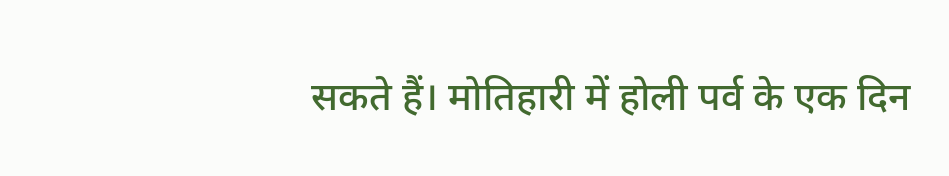सकते हैं। मोतिहारी में होली पर्व के एक दिन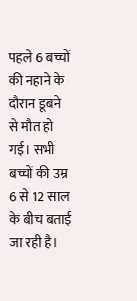पहले 6 बच्चों की नहाने के दौरान डूबने से मौत हो गई। सभी बच्चों की उम्र 6 से 12 साल के बीच बताई जा रही है।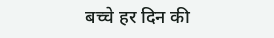बच्चे हर दिन की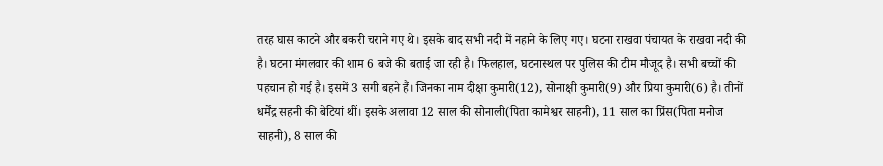तरह घास काटने और बकरी चराने गए थे। इसके बाद सभी नदी में नहाने के लिए गए। घटना राखवा पंचायत के राखवा नदी की है। घटना मंगलवार की शाम 6 बजे की बताई जा रही है। फिलहाल, घटनास्थल पर पुलिस की टीम मौजूद है। सभी बच्चों की पहचान हो गई है। इसमें 3 सगी बहने हैं। जिनका नाम दीक्षा कुमारी(12), सोनाक्षी कुमारी(9) और प्रिया कुमारी(6) है। तीनों धर्मेंद्र सहनी की बेटियां थीं। इसके अलावा 12 साल की सोनाली(पिता कामेश्वर साहनी), 11 साल का प्रिंस(पिता मनोज साहनी), 8 साल की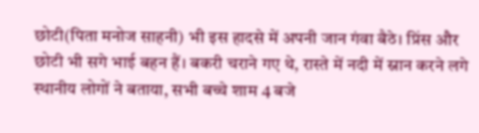छोटी(पिता मनोज साहनी) भी इस हादसे में अपनी जान गंवा बैठे। प्रिंस और छोटी भी सगे भाई बहन हैं। बकरी चराने गए थे, रास्ते में नदी में स्नान करने लगे स्थानीय लोगों ने बताया, सभी बच्चे शाम 4 बजे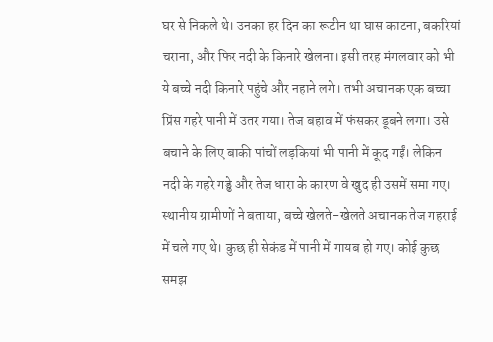घर से निकले थे। उनका हर दिन का रूटीन था घास काटना, बकरियां चराना, और फिर नदी के किनारे खेलना। इसी तरह मंगलवार को भी ये बच्चे नदी किनारे पहुंचे और नहाने लगे। तभी अचानक एक बच्चा प्रिंस गहरे पानी में उतर गया। तेज बहाव में फंसकर डूबने लगा। उसे बचाने के लिए बाकी पांचों लड़कियां भी पानी में कूद गईं। लेकिन नदी के गहरे गड्ढे और तेज धारा के कारण वे खुद ही उसमें समा गए। स्थानीय ग्रामीणों ने बताया, बच्चे खेलते-खेलते अचानक तेज गहराई में चले गए थे। कुछ ही सेकंड में पानी में गायब हो गए। कोई कुछ समझ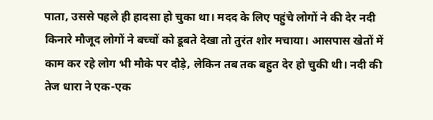पाता, उससे पहले ही हादसा हो चुका था। मदद के लिए पहुंचे लोगों ने की देर नदी किनारे मौजूद लोगों ने बच्चों को डूबते देखा तो तुरंत शोर मचाया। आसपास खेतों में काम कर रहे लोग भी मौके पर दौड़े, लेकिन तब तक बहुत देर हो चुकी थी। नदी की तेज धारा ने एक-एक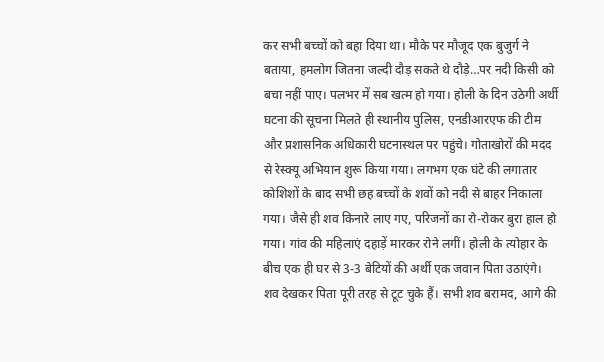कर सभी बच्चों को बहा दिया था। मौके पर मौजूद एक बुजुर्ग ने बताया, हमलोग जितना जल्दी दौड़ सकते थे दौड़े…पर नदी किसी को बचा नहीं पाए। पलभर में सब खत्म हो गया। होली के दिन उठेगी अर्थी घटना की सूचना मिलते ही स्थानीय पुलिस, एनडीआरएफ की टीम और प्रशासनिक अधिकारी घटनास्थल पर पहुंचे। गोताखोरों की मदद से रेस्क्यू अभियान शुरू किया गया। लगभग एक घंटे की लगातार कोशिशों के बाद सभी छह बच्चों के शवों को नदी से बाहर निकाला गया। जैसे ही शव किनारे लाए गए, परिजनों का रो-रोकर बुरा हाल हो गया। गांव की महिलाएं दहाड़ें मारकर रोने लगीं। होली के त्योहार के बीच एक ही घर से 3-3 बेटियों की अर्थी एक जवान पिता उठाएंगे। शव देखकर पिता पूरी तरह से टूट चुके हैं। सभी शव बरामद, आगे की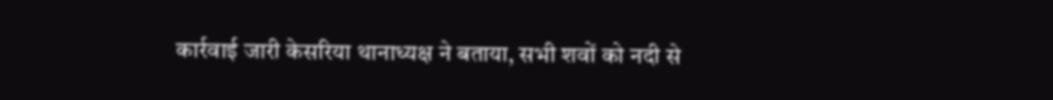कार्रवाई जारी केसरिया थानाध्यक्ष ने बताया, सभी शवों को नदी से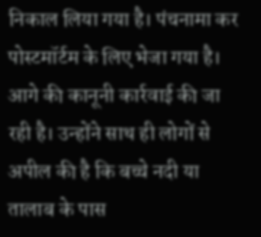निकाल लिया गया है। पंचनामा कर पोस्टमॉर्टम के लिए भेजा गया है। आगे की कानूनी कार्रवाई की जा रही है। उन्होंने साथ ही लोगों से अपील की है कि बच्चे नदी या तालाब के पास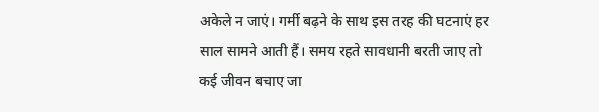अकेले न जाएं। गर्मी बढ़ने के साथ इस तरह की घटनाएं हर साल सामने आती हैं। समय रहते सावधानी बरती जाए तो कई जीवन बचाए जा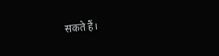सकते हैं।